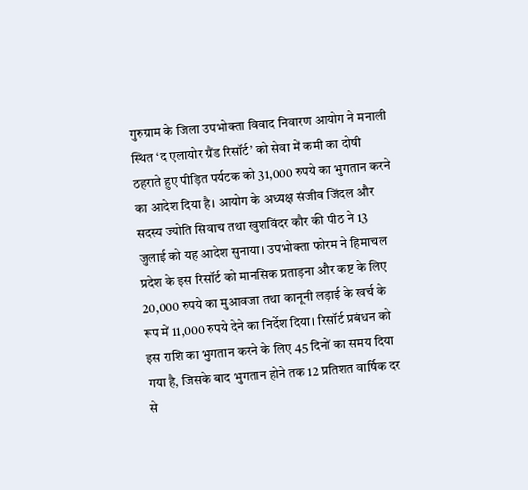गुरुग्राम के जिला उपभोक्ता विवाद निवारण आयोग ने मनाली स्थित ‘द एलायोर ग्रैंड रिसॉर्ट’ को सेवा में कमी का दोषी ठहराते हुए पीड़ित पर्यटक को 31,000 रुपये का भुगतान करने का आदेश दिया है। आयोग के अध्यक्ष संजीव जिंदल और सदस्य ज्योति सिवाच तथा खुशविंदर कौर की पीठ ने 13 जुलाई को यह आदेश सुनाया। उपभोक्ता फोरम ने हिमाचल प्रदेश के इस रिसॉर्ट को मानसिक प्रताड़ना और कष्ट के लिए 20,000 रुपये का मुआवजा तथा कानूनी लड़ाई के खर्च के रूप में 11,000 रुपये देने का निर्देश दिया। रिसॉर्ट प्रबंधन को इस राशि का भुगतान करने के लिए 45 दिनों का समय दिया गया है, जिसके बाद भुगतान होने तक 12 प्रतिशत वार्षिक दर से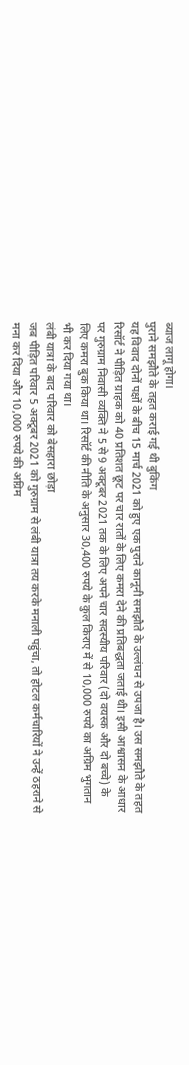ब्याज लागू होगा।
पुराने समझौते के तहत कराई गई थी बुकिंग
यह विवाद दोनों पक्षों के बीच 15 मार्च 2021 को हुए एक पुराने कानूनी समझौते के उल्लंघन से उपजा है। उस समझौते के तहत रिसॉर्ट ने पीड़ित ग्राहक को 40 प्रतिशत छूट पर चार रातों के लिए कमरा देने की प्रतिबद्धता जताई थी। इसी आश्वासन के आधार पर गुरुग्राम निवासी व्यक्ति ने 5 से 9 अक्टूबर 2021 तक के लिए अपने चार सदस्यीय परिवार (दो वयस्क और दो बच्चे) के लिए कमरा बुक किया था। रिसॉर्ट की नीति के अनुसार 30,400 रुपये के कुल किराए में से 10,000 रुपये का अग्रिम भुगतान भी कर दिया गया था।
लंबी यात्रा के बाद परिवार को बेसहारा छोड़ा
जब पीड़ित परिवार 5 अक्टूबर 2021 को गुरुग्राम से लंबी यात्रा तय करके मनाली पहुंचा, तो होटल कर्मचारियों ने उन्हें ठहराने से मना कर दिया और 10,000 रुपये की अग्रिम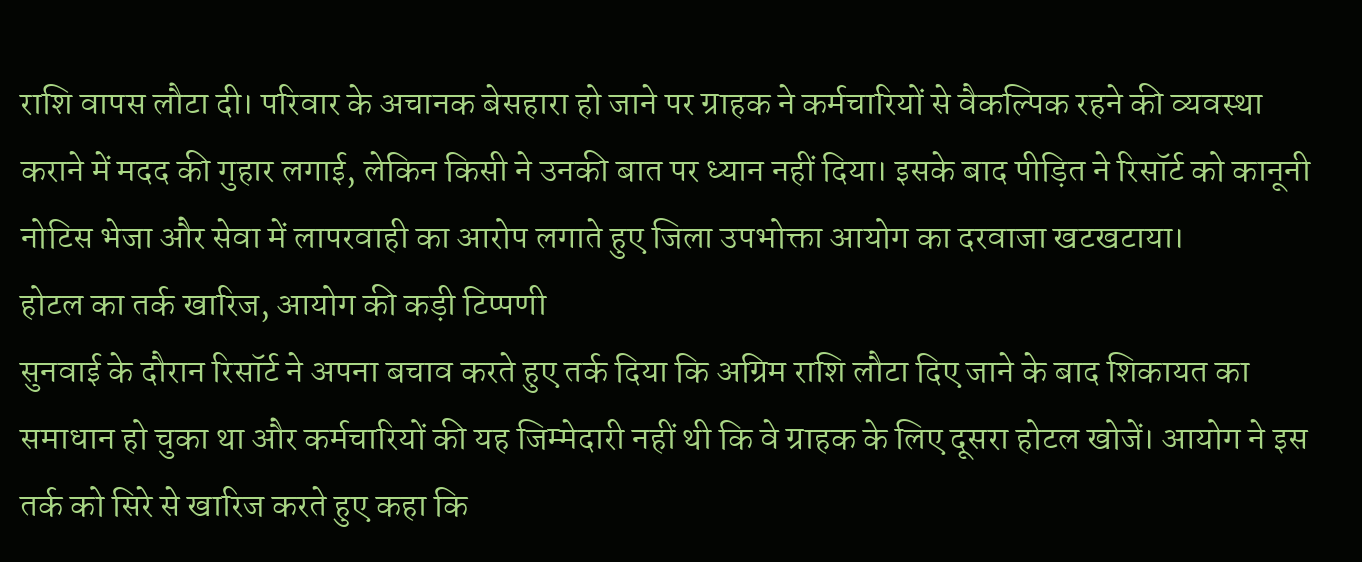राशि वापस लौटा दी। परिवार के अचानक बेसहारा हो जाने पर ग्राहक ने कर्मचारियों से वैकल्पिक रहने की व्यवस्था कराने में मदद की गुहार लगाई, लेकिन किसी ने उनकी बात पर ध्यान नहीं दिया। इसके बाद पीड़ित ने रिसॉर्ट को कानूनी नोटिस भेजा और सेवा में लापरवाही का आरोप लगाते हुए जिला उपभोक्ता आयोग का दरवाजा खटखटाया।
होटल का तर्क खारिज, आयोग की कड़ी टिप्पणी
सुनवाई के दौरान रिसॉर्ट ने अपना बचाव करते हुए तर्क दिया कि अग्रिम राशि लौटा दिए जाने के बाद शिकायत का समाधान हो चुका था और कर्मचारियों की यह जिम्मेदारी नहीं थी कि वे ग्राहक के लिए दूसरा होटल खोजें। आयोग ने इस तर्क को सिरे से खारिज करते हुए कहा कि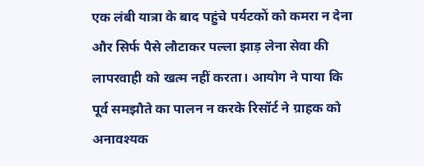एक लंबी यात्रा के बाद पहुंचे पर्यटकों को कमरा न देना और सिर्फ पैसे लौटाकर पल्ला झाड़ लेना सेवा की लापरवाही को खत्म नहीं करता। आयोग ने पाया कि पूर्व समझौते का पालन न करके रिसॉर्ट ने ग्राहक को अनावश्यक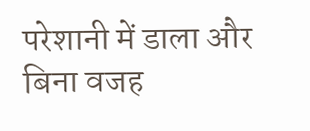परेशानी में डाला और बिना वजह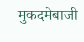मुकदमेबाजी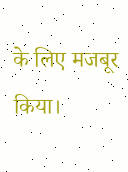के लिए मजबूर किया।